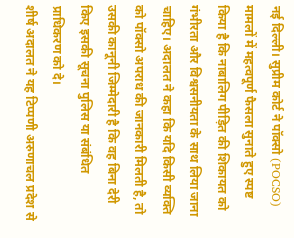नई दिल्ली। सुप्रीम कोर्ट ने पॉक्सो (POCSO) मामलों में महत्वपूर्ण फैसला सुनाते हुए स्पष्ट किया है कि नाबालिग पीड़ित की शिकायत को गंभीरता और विश्वसनीयता के साथ लिया जाना चाहिए। अदालत ने कहा कि यदि किसी व्यक्ति को पॉक्सो अपराध की जानकारी मिलती है, तो उसकी कानूनी जिम्मेदारी है कि वह बिना देरी किए इसकी सूचना पुलिस या संबंधित प्राधिकरण को दे।
शीर्ष अदालत ने यह टिप्पणी अरुणाचल प्रदेश से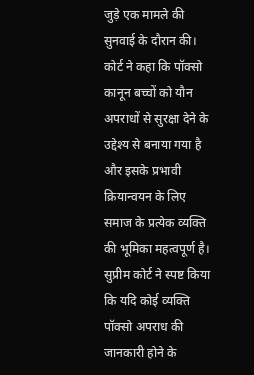जुड़े एक मामले की सुनवाई के दौरान की। कोर्ट ने कहा कि पॉक्सो कानून बच्चों को यौन अपराधों से सुरक्षा देने के उद्देश्य से बनाया गया है और इसके प्रभावी क्रियान्वयन के लिए समाज के प्रत्येक व्यक्ति की भूमिका महत्वपूर्ण है।
सुप्रीम कोर्ट ने स्पष्ट किया कि यदि कोई व्यक्ति पॉक्सो अपराध की जानकारी होने के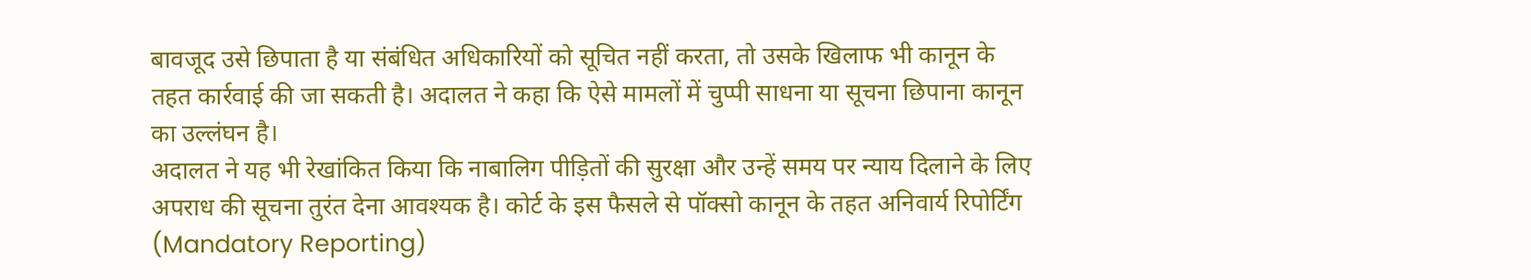बावजूद उसे छिपाता है या संबंधित अधिकारियों को सूचित नहीं करता, तो उसके खिलाफ भी कानून के तहत कार्रवाई की जा सकती है। अदालत ने कहा कि ऐसे मामलों में चुप्पी साधना या सूचना छिपाना कानून का उल्लंघन है।
अदालत ने यह भी रेखांकित किया कि नाबालिग पीड़ितों की सुरक्षा और उन्हें समय पर न्याय दिलाने के लिए अपराध की सूचना तुरंत देना आवश्यक है। कोर्ट के इस फैसले से पॉक्सो कानून के तहत अनिवार्य रिपोर्टिंग (Mandatory Reporting)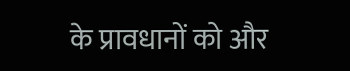के प्रावधानों को और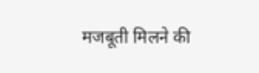मजबूती मिलने की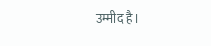उम्मीद है।